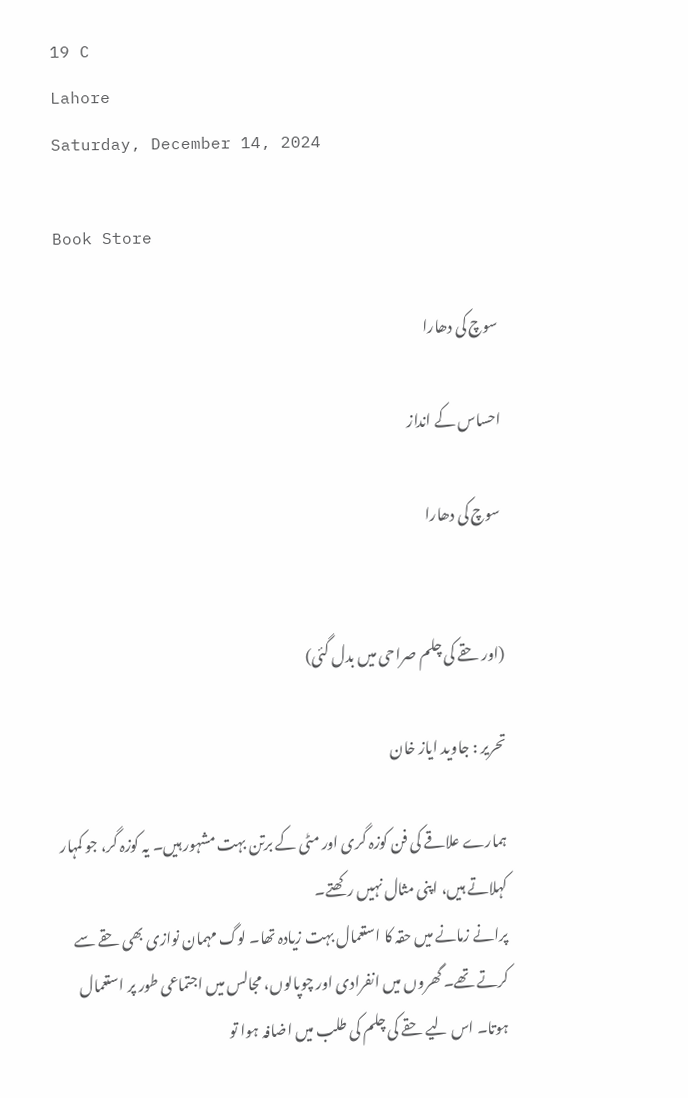19 C
Lahore
Saturday, December 14, 2024

Book Store

 سوچ کی دھارا

احساس کے انداز

 سوچ کی دھارا


(اور حقے کی چلم صراحی میں بدل گئی)

تحریر : جاوید ایاز خان

ہمارے علاقے کی فن کوزہ گری اور مٹی کے برتن بہت مشہور ہیں۔ یہ کوزہ گر، جو کمہار کہلاتے ہیں، اپنی مثال نہیں رکھتے۔
پرانے زمانے میں حقہ کا استعمال بہت زیادہ تھا۔ لوگ مہمان نوازی بھی حقے سے کرتے تھے۔ گھروں میں انفرادی اور چوپالوں، مجالس میں اجتماعی طور پر استعمال ہوتا۔ اس لیے حقے کی چلم کی طلب میں اضافہ ہوا تو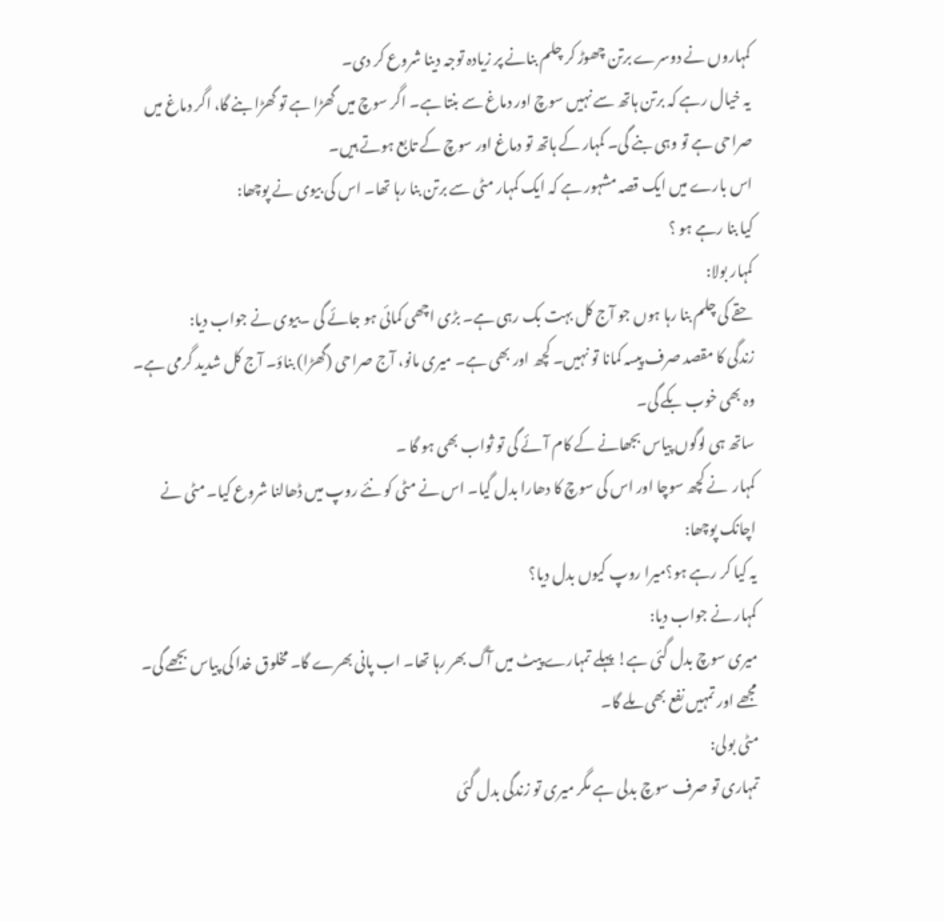کمہاروں نے دوسرے برتن چھوڑ کر چلم بنانے پر زیادہ توجہ دینا شروع کر دی۔
یہ خیال رہے کہ برتن ہاتھ سے نہیں سوچ اور دماغ سے بنتا ہے۔ اگر سوچ میں گھڑا ہے تو گھڑا بنے گا، اگر دماغ میں صراحی ہے تو وہی بنے گی۔ کمہار کے ہاتھ تو دماغ اور سوچ کے تابع ہوتے ہیں۔
اس بارے میں ایک قصہ مشہور ہے کہ ایک کمہار مٹی سے برتن بنا رہا تھا۔ اس کی بیوی نے پوچھا:
کیا بنا رہے ہو ؟
کمہار بولا:
حقے کی چلم بنا رہا ہوں جو آج کل بہت بک رہی ہے۔ بڑی اچھی کمائی ہو جائے گی ۔بیوی نے جواب دیا:
زندگی کا مقصد صرف پیسہ کمانا تو نہیں۔ کچھ اور بھی ہے۔ میری مانو، آج صراحی (گھڑا) بناؤ۔ آج کل شدید گرمی ہے۔ وہ بھی خوب بکے گی۔
ساتھ ہی لوگوں پیاس بجھانے کے کام آئے گی تو ثواب بھی ہو گا ۔
کمہار  نے کچھ سوچا اور اس کی سوچ کا دھارا بدل گیا۔ اس نے مٹی کو نئے روپ میں ڈھالنا شروع کیا۔ مٹی نے اچانک پوچھا:
یہ کیا کر رہے ہو؟میرا روپ کیوں بدل دیا؟
کمہار نے جواب دیا:
میری سوچ بدل گئی ہے! پہلے تمہارے پیٹ میں آگ بھر رہا تھا۔ اب پانی بھرے گا۔ مخلوق خدا کی پیاس بجھے گی۔ مجھے اور تمہیں نفع بھی ملے گا۔
مٹی بولی:
تمہاری تو صرف سوچ بدلی ہے مگر میری تو زندگی بدل گئی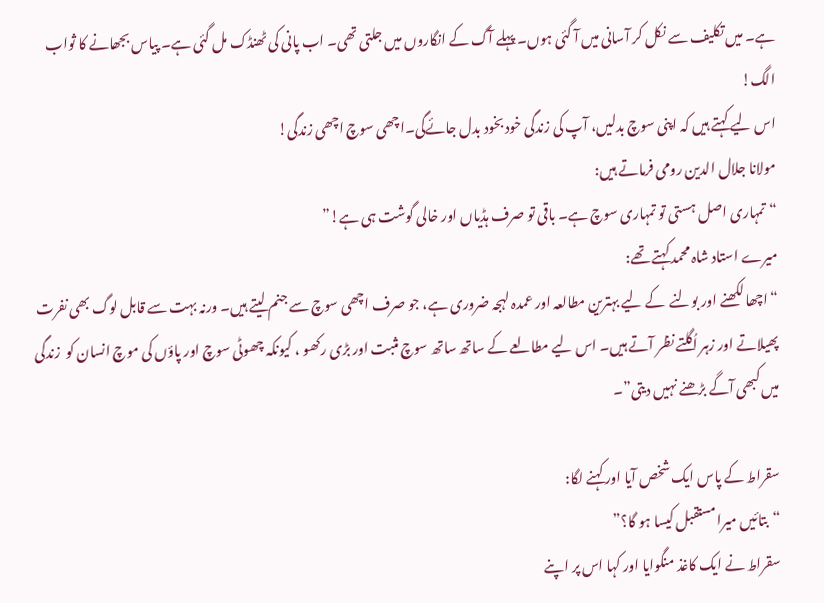ہے۔ میں تکلیف سے نکل کر آسانی میں آ گئی ہوں۔ پہلے آگ کے انگاروں میں جلتی تھی۔ اب پانی کی ٹھنڈک مل گئی ہے۔ پیاس بجھانے کا ثواب الگ!
اس لیے کہتے ہیں کہ اپنی سوچ بدلیں، آپ کی زندگی خود بخود بدل جائےگی۔اچھی سوچ اچھی زندگی!
مولانا جلال الدین رومی فرماتے ہیں:
“تمہاری اصل ہستی تو تمہاری سوچ ہے۔ باقی تو صرف ہڈیاں اور خالی گوشت ہی ہے!”
میرے استاد شاہ محمد کہتے تھے:
“اچھا لکھنے اور بولنے  کے لیے بہترین مطالعہ اور عمدہ لہجہ ضروری ہے، جو صرف اچھی سوچ سے جنم لیتے ہیں۔ ورنہ بہت سے قابل لوگ بھی نفرت پھیلاتے اور زہر اُگلتے نظر آتے ہیں۔ اس لیے مطالعے کے ساتھ ساتھ سوچ مثبت اور بڑی رکھو ، کیونکہ چھوٹی سوچ اور پاؤں کی موچ انسان کو  زندگی میں کبھی آگے بڑھنے نہیں دیتی”۔

سقراط کے پاس ایک شخص آیا اور کہنے لگا:
“بتائیں میرا مستقبل کیسا ہو گا؟”
سقراط نے ایک کاغذ منگوایا اور کہا اس پر اپنے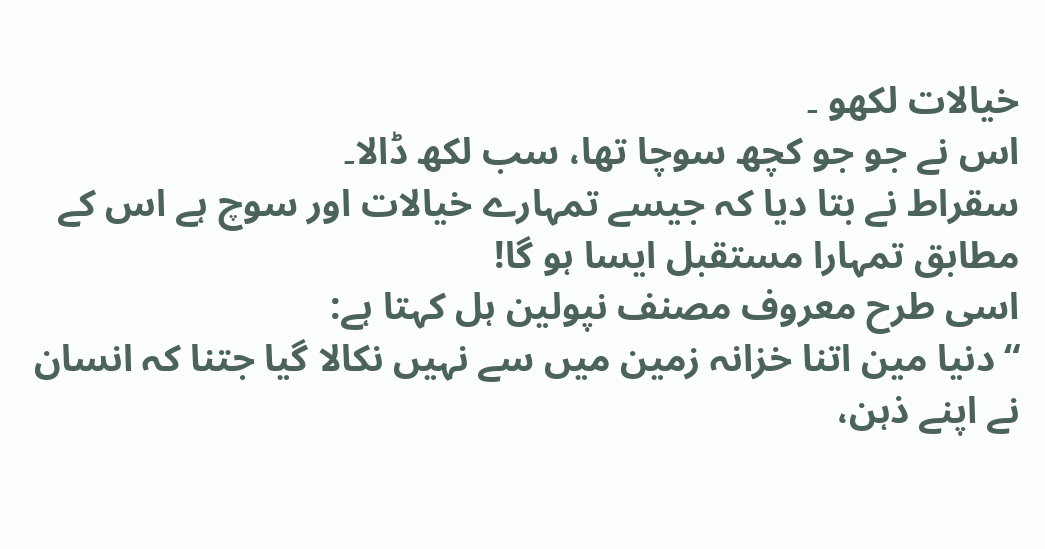خیالات لکھو ۔
اس نے جو جو کچھ سوچا تھا، سب لکھ ڈالا۔
سقراط نے بتا دیا کہ جیسے تمہارے خیالات اور سوچ ہے اس کے مطابق تمہارا مستقبل ایسا ہو گا!
اسی طرح معروف مصنف نپولین ہل کہتا ہے:
“دنیا مین اتنا خزانہ زمین میں سے نہیں نکالا گیا جتنا کہ انسان نے اپنے ذہن،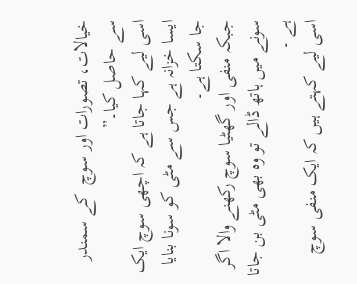خیالات، تصورات اور سوچ  کے سمندر سے حاصل کیا۔”
اسی لیے کہا جاتا ہے کہ اچھی سوچ ایک ایسا خزانہ ہے جس سے مٹی کو سونا بنایا جا سکتا ہے۔
جبکہ منفی اور گھٹیا سوچ رکھنے والا اگر سونے میں ہاتھ ڈالے تو وہ بھی مٹی بن جاتا ہے ۔
اسی لیے کہتے ہیں کہ ایک منفی سوچ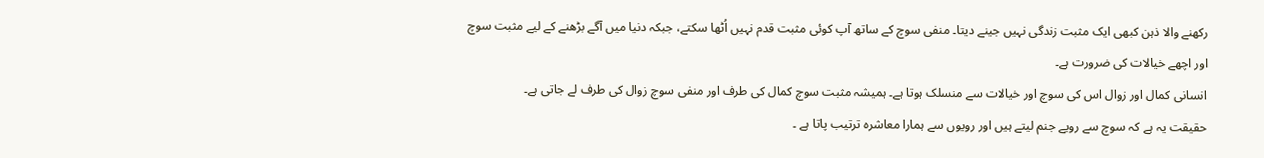رکھنے والا ذہن کبھی ایک مثبت زندگی نہیں جینے دیتا۔ منفی سوچ کے ساتھ آپ کوئی مثبت قدم نہیں اُٹھا سکتے، جبکہ دنیا میں آگے بڑھنے کے لیے مثبت سوچ اور اچھے خیالات کی ضرورت ہے۔
انسانی کمال اور زوال اس کی سوچ اور خیالات سے منسلک ہوتا ہے۔ ہمیشہ مثبت سوچ کمال کی طرف اور منفی سوچ زوال کی طرف لے جاتی ہے۔
حقیقت یہ ہے کہ سوچ سے رویے جنم لیتے ہیں اور رویوں سے ہمارا معاشرہ ترتیب پاتا ہے ۔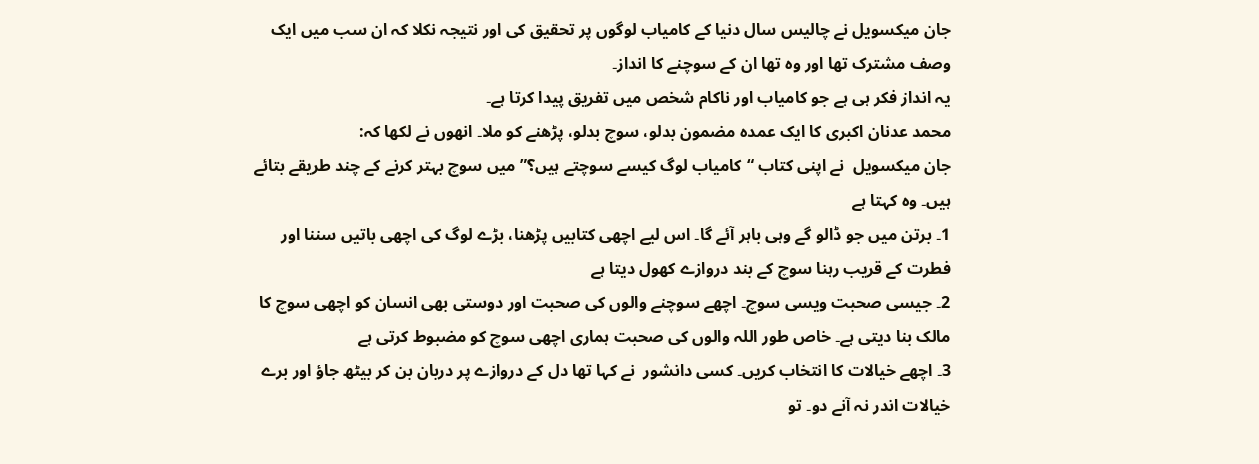جان میکسویل نے چالیس سال دنیا کے کامیاب لوگوں پر تحقیق کی اور نتیجہ نکلا کہ ان سب میں ایک وصف مشترک تھا اور وہ تھا ان کے سوچنے کا انداز۔
یہ انداز فکر ہی ہے جو کامیاب اور ناکام شخص میں تفریق پیدا کرتا ہے۔
محمد عدنان اکبری کا ایک عمدہ مضمون بدلو، سوچ بدلو، پڑھنے کو ملا۔ انھوں نے لکھا کہ:
جان میکسویل  نے اپنی کتاب “کامیاب لوگ کیسے سوچتے ہیں؟” میں سوچ بہتر کرنے کے چند طریقے بتائے ہیں۔ وہ کہتا ہے
1۔ برتن میں جو ڈالو گے وہی باہر آئے گا۔ اس لیے اچھی کتابیں پڑھنا، بڑے لوگ کی اچھی باتیں سننا اور فطرت کے قریب رہنا سوچ کے بند دروازے کھول دیتا ہے
2۔ جیسی صحبت ویسی سوچ۔ اچھے سوچنے والوں کی صحبت اور دوستی بھی انسان کو اچھی سوچ کا مالک بنا دیتی ہے۔ خاص طور اللہ والوں کی صحبت ہماری اچھی سوچ کو مضبوط کرتی ہے
3۔ اچھے خیالات کا انتخاب کریں۔ کسی دانشور  نے کہا تھا دل کے دروازے پر دربان بن کر بیٹھ جاؤ اور برے خیالات اندر نہ آنے دو۔ تو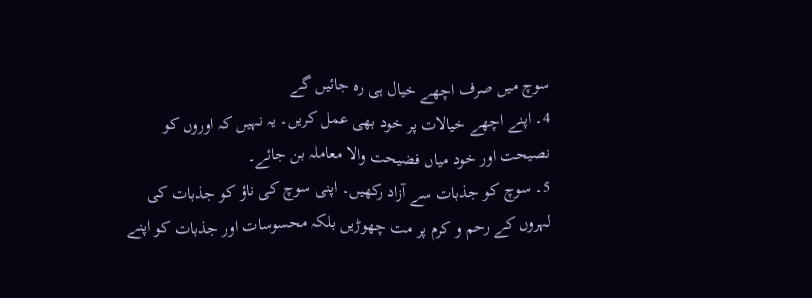سوچ میں صرف اچھے خیال ہی رہ جائیں گے
4۔ اپنے اچھے خیالات پر خود بھی عمل کریں۔ یہ نہیں کہ اوروں کو نصیحت اور خود میاں فضیحت والا معاملہ بن جائے۔
5۔ سوچ کو جذبات سے آزاد رکھیں۔ اپنی سوچ کی ناؤ کو جذبات کی لہروں کے رحم و کرم پر مت چھوڑیں بلکہ محسوسات اور جذبات کو اپنے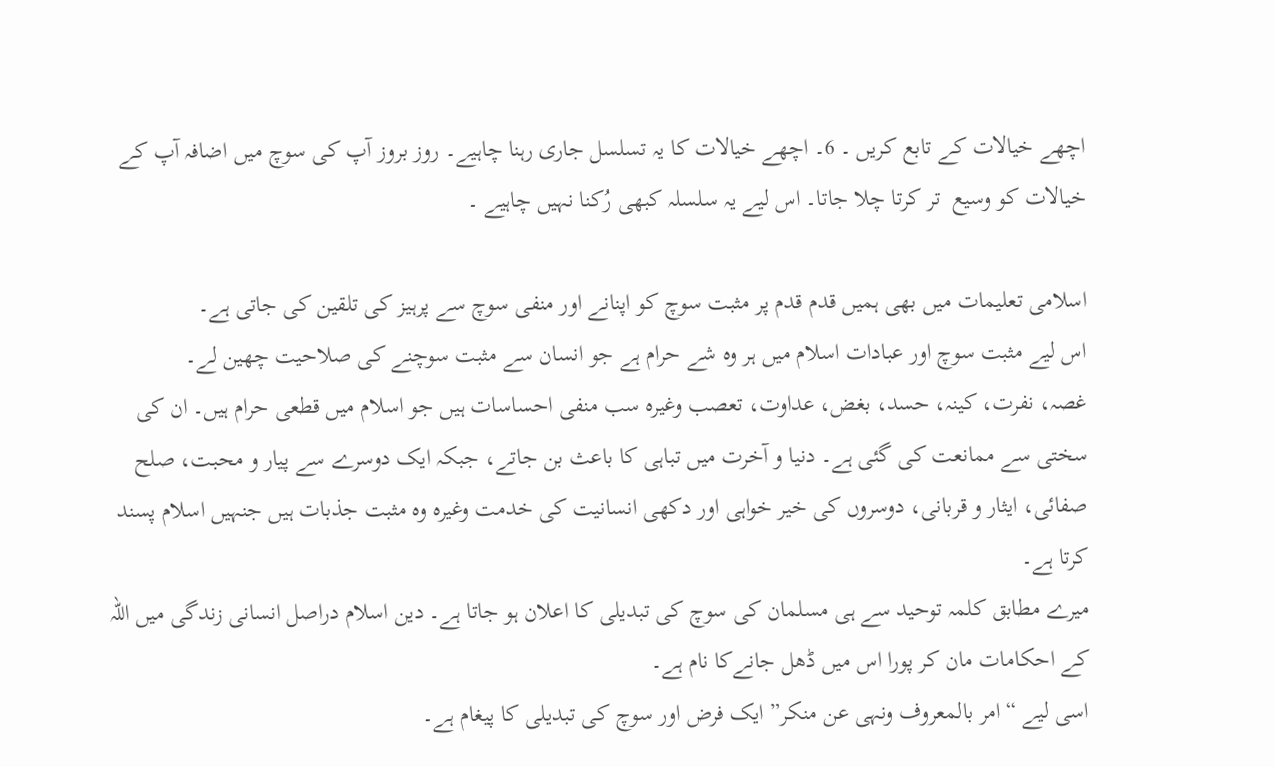اچھے خیالات کے تابع کریں ۔ 6۔ اچھے خیالات کا یہ تسلسل جاری رہنا چاہیے۔ روز بروز آپ کی سوچ میں اضافہ آپ کے خیالات کو وسیع  تر کرتا چلا جاتا۔ اس لیے یہ سلسلہ کبھی رُکنا نہیں چاہیے ۔

اسلامی تعلیمات میں بھی ہمیں قدم قدم پر مثبت سوچ کو اپنانے اور منفی سوچ سے پرہیز کی تلقین کی جاتی ہے۔
اس لیے مثبت سوچ اور عبادات اسلام میں ہر وہ شے حرام ہے جو انسان سے مثبت سوچنے کی صلاحیت چھین لے۔
غصہ، نفرت، کینہ، حسد، بغض، عداوت، تعصب وغیرہ سب منفی احساسات ہیں جو اسلام میں قطعی حرام ہیں۔ ان کی سختی سے ممانعت کی گئی ہے۔ دنیا و آخرت میں تباہی کا باعث بن جاتے، جبکہ ایک دوسرے سے پیار و محبت، صلح صفائی، ایثار و قربانی، دوسروں کی خیر خواہی اور دکھی انسانیت کی خدمت وغیرہ وہ مثبت جذبات ہیں جنہیں اسلام پسند کرتا ہے۔
میرے مطابق کلمہ توحید سے ہی مسلمان کی سوچ کی تبدیلی کا اعلان ہو جاتا ہے۔ دین اسلام دراصل انسانی زندگی میں اللہ کے احکامات مان کر پورا اس میں ڈھل جانےکا نام ہے۔
اسی لیے “امر بالمعروف ونہی عن منکر” ایک فرض اور سوچ کی تبدیلی کا پیغام ہے۔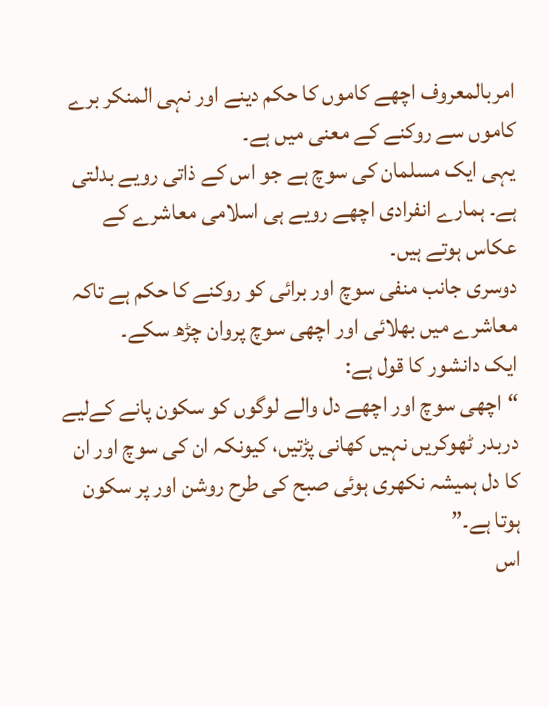امربالمعروف اچھے کاموں کا حکم دینے اور نہی المنکر برے کاموں سے روکنے کے معنی میں ہے۔
یہی ایک مسلمان کی سوچ ہے جو اس کے ذاتی رویے بدلتی ہے۔ ہمارے انفرادی اچھے رویے ہی اسلامی معاشرے کے عکاس ہوتے ہیں۔
دوسری جانب منفی سوچ اور برائی کو روکنے کا حکم ہے تاکہ معاشرے میں بھلائی اور اچھی سوچ پروان چڑھ سکے۔
ایک دانشور کا قول ہے:
“اچھی سوچ اور اچھے دل والے لوگوں کو سکون پانے کےلیے دربدر ٹھوکریں نہیں کھانی پڑتیں، کیونکہ ان کی سوچ اور ان کا دل ہمیشہ نکھری ہوئی صبح کی طرح روشن اور پر سکون ہوتا ہے۔”
اس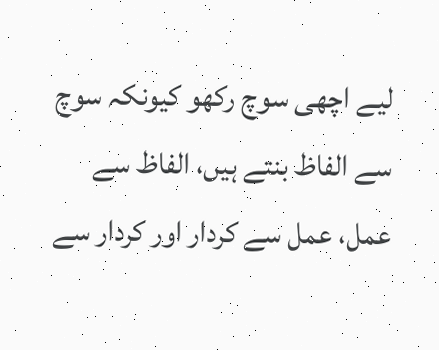لیے اچھی سوچ رکھو کیونکہ سوچ سے الفاظ بنتے ہیں، الفاظ سے عمل، عمل سے کردار اور کردار سے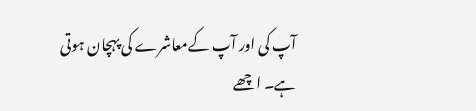آپ کی اور آپ کےمعاشرے کی پہچان ہوتی ہے۔ اچھے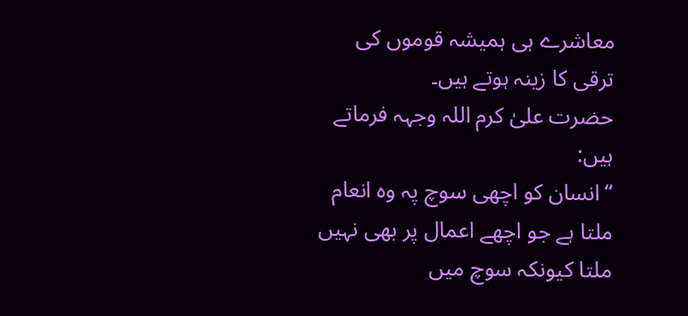معاشرے ہی ہمیشہ قوموں کی ترقی کا زینہ ہوتے ہیں۔
حضرت علیٰ کرم اللہ وجہہ فرماتے ہیں:
“انسان کو اچھی سوچ پہ وہ انعام ملتا ہے جو اچھے اعمال پر بھی نہیں ملتا کیونکہ سوچ میں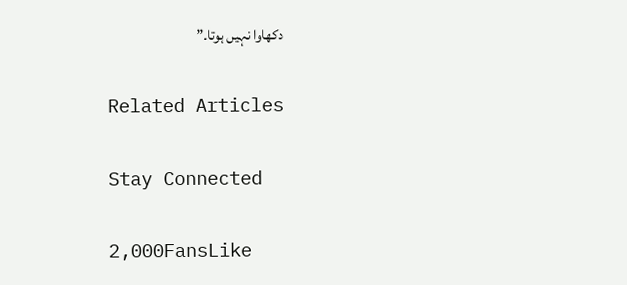دکھاوا نہیں ہوتا۔”

Related Articles

Stay Connected

2,000FansLike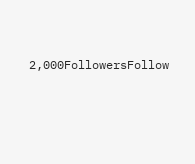2,000FollowersFollow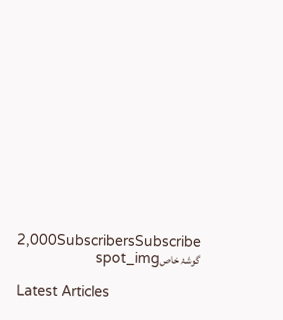2,000SubscribersSubscribe
گوشۂ خاصspot_img

Latest Articles